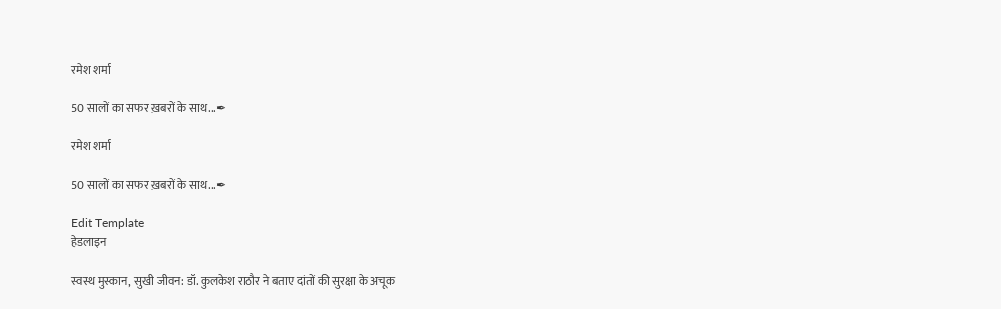रमेश शर्मा

50 सालों का सफर ख़बरों के साथ...✒

रमेश शर्मा

50 सालों का सफर ख़बरों के साथ...✒

Edit Template
हेडलाइन

स्वस्थ मुस्कान, सुखी जीवन: डॉ. कुलकेश राठौर ने बताए दांतों की सुरक्षा के अचूक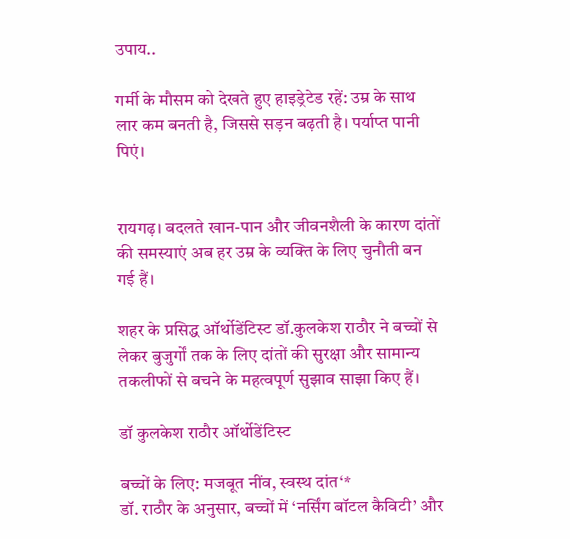उपाय..

गर्मी के मौसम को देखते हुए हाइड्रेटेड रहें: उम्र के साथ लार कम बनती है, जिससे सड़न बढ़ती है। पर्याप्त पानी पिएं।


रायगढ़। बदलते खान-पान और जीवनशैली के कारण दांतों की समस्याएं अब हर उम्र के व्यक्ति के लिए चुनौती बन गई हैं।

शहर के प्रसिद्ध ऑर्थोडेंटिस्ट डॉ.कुलकेश राठौर ने बच्चों से लेकर बुजुर्गों तक के लिए दांतों की सुरक्षा और सामान्य तकलीफों से बचने के महत्वपूर्ण सुझाव साझा किए हैं।

डॉ कुलकेश राठौर ऑर्थोडेंटिस्ट

बच्चों के लिए: मजबूत नींव, स्वस्थ दांत‘*
डॉ. राठौर के अनुसार, बच्चों में ‘नर्सिंग बॉटल कैविटी’ और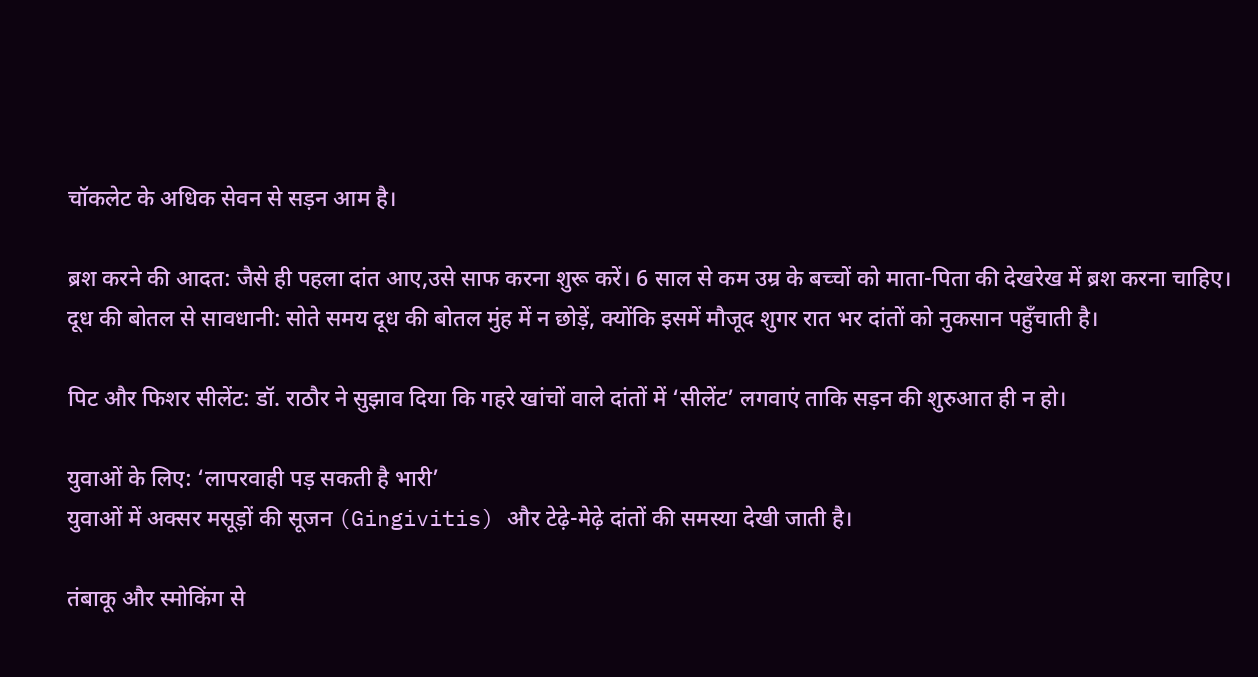चॉकलेट के अधिक सेवन से सड़न आम है।

ब्रश करने की आदत: जैसे ही पहला दांत आए,उसे साफ करना शुरू करें। 6 साल से कम उम्र के बच्चों को माता-पिता की देखरेख में ब्रश करना चाहिए।
दूध की बोतल से सावधानी: सोते समय दूध की बोतल मुंह में न छोड़ें, क्योंकि इसमें मौजूद शुगर रात भर दांतों को नुकसान पहुँचाती है।

पिट और फिशर सीलेंट: डॉ. राठौर ने सुझाव दिया कि गहरे खांचों वाले दांतों में ‘सीलेंट’ लगवाएं ताकि सड़न की शुरुआत ही न हो।

युवाओं के लिए: ‘लापरवाही पड़ सकती है भारी’
युवाओं में अक्सर मसूड़ों की सूजन (Gingivitis) और टेढ़े-मेढ़े दांतों की समस्या देखी जाती है।

तंबाकू और स्मोकिंग से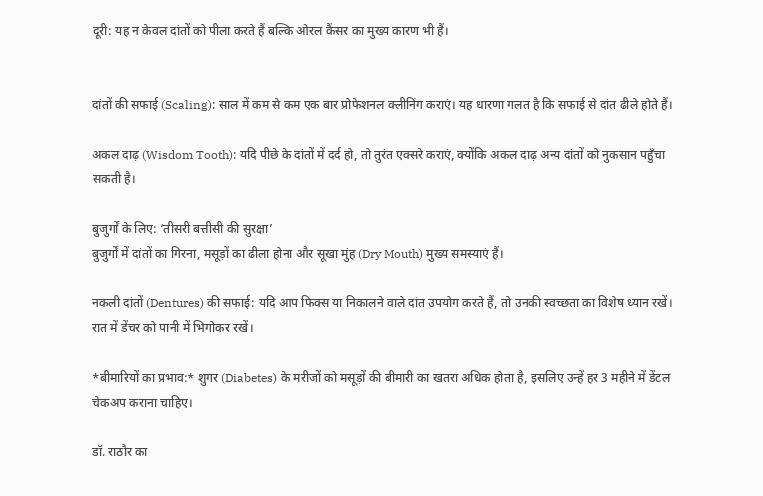दूरी: यह न केवल दांतों को पीला करते हैं बल्कि ओरल कैंसर का मुख्य कारण भी हैं।


दांतों की सफाई (Scaling): साल में कम से कम एक बार प्रोफेशनल क्लीनिंग कराएं। यह धारणा गलत है कि सफाई से दांत ढीले होते हैं।

अकल दाढ़ (Wisdom Tooth): यदि पीछे के दांतों में दर्द हो, तो तुरंत एक्सरे कराएं, क्योंकि अकल दाढ़ अन्य दांतों को नुकसान पहुँचा सकती है।

बुजुर्गों के लिए: ‘तीसरी बत्तीसी की सुरक्षा’
बुजुर्गों में दांतों का गिरना, मसूड़ों का ढीला होना और सूखा मुंह (Dry Mouth) मुख्य समस्याएं हैं।

नकली दांतों (Dentures) की सफाई: यदि आप फिक्स या निकालने वाले दांत उपयोग करते हैं, तो उनकी स्वच्छता का विशेष ध्यान रखें। रात में डेंचर को पानी में भिगोकर रखें।

*बीमारियों का प्रभाव:* शुगर (Diabetes) के मरीजों को मसूड़ों की बीमारी का खतरा अधिक होता है, इसलिए उन्हें हर 3 महीने में डेंटल चेकअप कराना चाहिए।

डॉ. राठौर का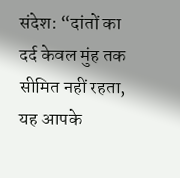संदेश: “दांतों का दर्द केवल मुंह तक सीमित नहीं रहता, यह आपके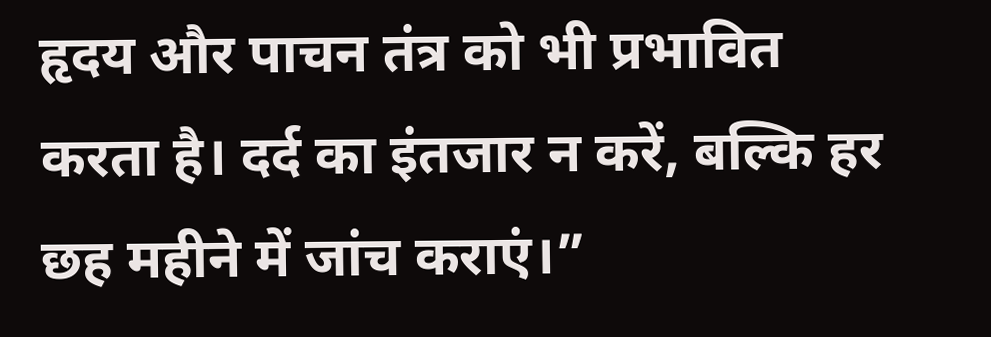हृदय और पाचन तंत्र को भी प्रभावित करता है। दर्द का इंतजार न करें, बल्कि हर छह महीने में जांच कराएं।”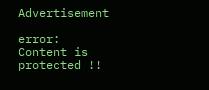Advertisement

error: Content is protected !!